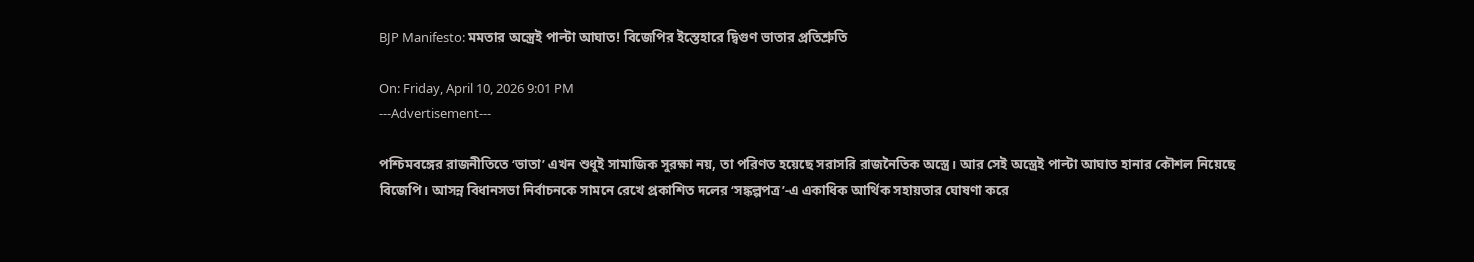BJP Manifesto: মমতার অস্ত্রেই পাল্টা আঘাত! বিজেপির ইস্তেহারে দ্বিগুণ ভাতার প্রতিশ্রুতি

On: Friday, April 10, 2026 9:01 PM
---Advertisement---

পশ্চিমবঙ্গের রাজনীতিতে ‘ভাতা’ এখন শুধুই সামাজিক সুরক্ষা নয়, তা পরিণত হয়েছে সরাসরি রাজনৈতিক অস্ত্রে। আর সেই অস্ত্রেই পাল্টা আঘাত হানার কৌশল নিয়েছে বিজেপি। আসন্ন বিধানসভা নির্বাচনকে সামনে রেখে প্রকাশিত দলের ‘সঙ্কল্পপত্র’-এ একাধিক আর্থিক সহায়তার ঘোষণা করে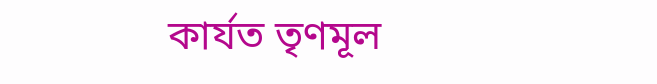কার্যত তৃণমূল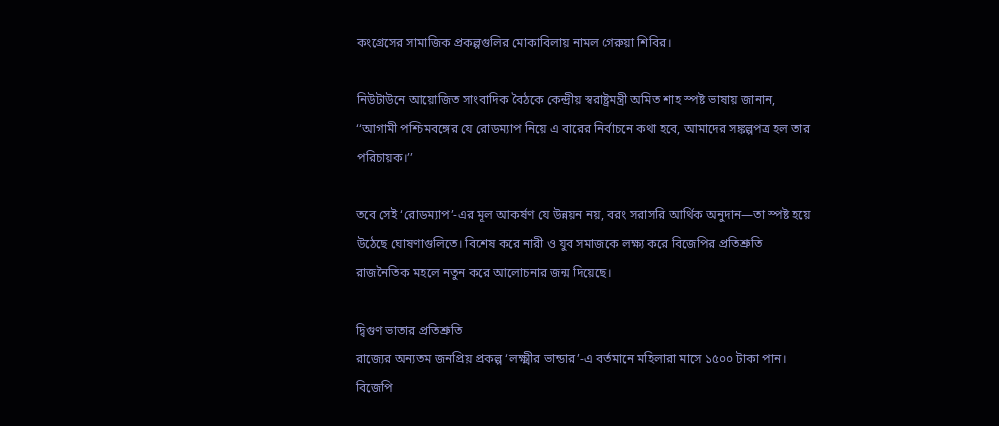কংগ্রেসের সামাজিক প্রকল্পগুলির মোকাবিলায় নামল গেরুয়া শিবির।

নিউটাউনে আয়োজিত সাংবাদিক বৈঠকে কেন্দ্রীয় স্বরাষ্ট্রমন্ত্রী অমিত শাহ স্পষ্ট ভাষায় জানান, ‘‘আগামী পশ্চিমবঙ্গের যে রোডম্যাপ নিয়ে এ বারের নির্বাচনে কথা হবে, আমাদের সঙ্কল্পপত্র হল তার পরিচায়ক।’’

তবে সেই ‘রোডম্যাপ’-এর মূল আকর্ষণ যে উন্নয়ন নয়, বরং সরাসরি আর্থিক অনুদান—তা স্পষ্ট হয়ে উঠেছে ঘোষণাগুলিতে। বিশেষ করে নারী ও যুব সমাজকে লক্ষ্য করে বিজেপির প্রতিশ্রুতি রাজনৈতিক মহলে নতুন করে আলোচনার জন্ম দিয়েছে।

দ্বিগুণ ভাতার প্রতিশ্রুতি
রাজ্যের অন্যতম জনপ্রিয় প্রকল্প ‘লক্ষ্মীর ভান্ডার’-এ বর্তমানে মহিলারা মাসে ১৫০০ টাকা পান। বিজেপি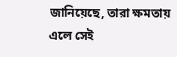জানিয়েছে, তারা ক্ষমতায় এলে সেই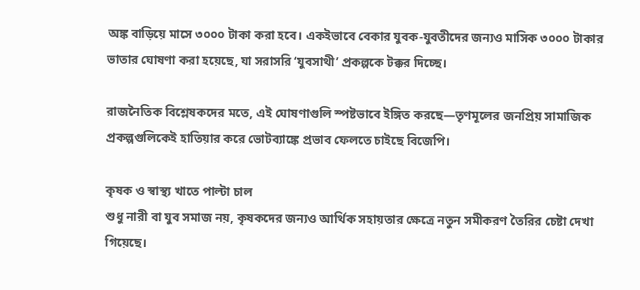অঙ্ক বাড়িয়ে মাসে ৩০০০ টাকা করা হবে। একইভাবে বেকার যুবক-যুবতীদের জন্যও মাসিক ৩০০০ টাকার ভাতার ঘোষণা করা হয়েছে, যা সরাসরি ‘যুবসাথী’ প্রকল্পকে টক্কর দিচ্ছে।

রাজনৈতিক বিশ্লেষকদের মতে, এই ঘোষণাগুলি স্পষ্টভাবে ইঙ্গিত করছে—তৃণমূলের জনপ্রিয় সামাজিক প্রকল্পগুলিকেই হাতিয়ার করে ভোটব্যাঙ্কে প্রভাব ফেলতে চাইছে বিজেপি।

কৃষক ও স্বাস্থ্য খাতে পাল্টা চাল
শুধু নারী বা যুব সমাজ নয়, কৃষকদের জন্যও আর্থিক সহায়তার ক্ষেত্রে নতুন সমীকরণ তৈরির চেষ্টা দেখা গিয়েছে।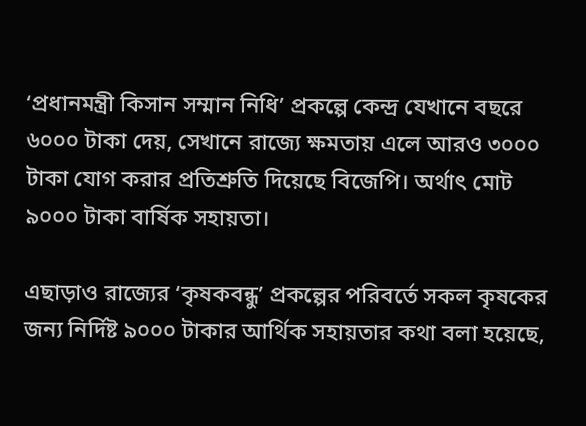‘প্রধানমন্ত্রী কিসান সম্মান নিধি’ প্রকল্পে কেন্দ্র যেখানে বছরে ৬০০০ টাকা দেয়, সেখানে রাজ্যে ক্ষমতায় এলে আরও ৩০০০ টাকা যোগ করার প্রতিশ্রুতি দিয়েছে বিজেপি। অর্থাৎ মোট ৯০০০ টাকা বার্ষিক সহায়তা।

এছাড়াও রাজ্যের ‘কৃষকবন্ধু’ প্রকল্পের পরিবর্তে সকল কৃষকের জন্য নির্দিষ্ট ৯০০০ টাকার আর্থিক সহায়তার কথা বলা হয়েছে,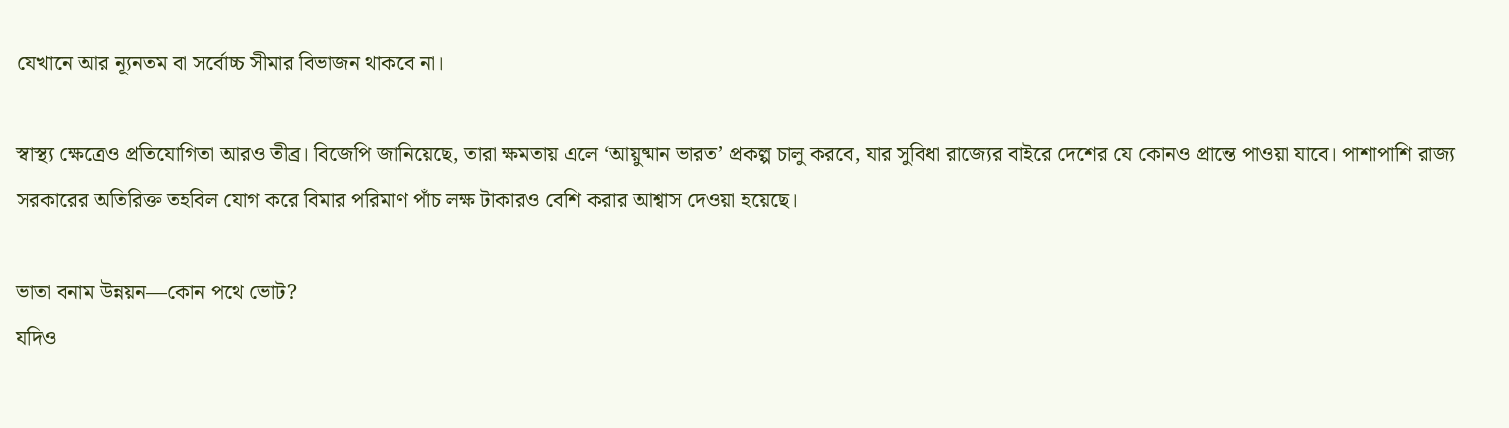যেখানে আর ন্যূনতম বা সর্বোচ্চ সীমার বিভাজন থাকবে না।

স্বাস্থ্য ক্ষেত্রেও প্রতিযোগিতা আরও তীব্র। বিজেপি জানিয়েছে, তারা ক্ষমতায় এলে ‘আয়ুষ্মান ভারত’ প্রকল্প চালু করবে, যার সুবিধা রাজ্যের বাইরে দেশের যে কোনও প্রান্তে পাওয়া যাবে। পাশাপাশি রাজ্য সরকারের অতিরিক্ত তহবিল যোগ করে বিমার পরিমাণ পাঁচ লক্ষ টাকারও বেশি করার আশ্বাস দেওয়া হয়েছে।

ভাতা বনাম উন্নয়ন—কোন পথে ভোট?
যদিও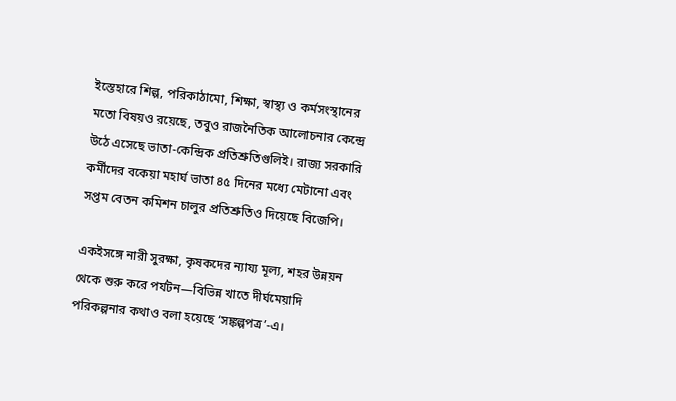ইস্তেহারে শিল্প, পরিকাঠামো, শিক্ষা, স্বাস্থ্য ও কর্মসংস্থানের মতো বিষয়ও রয়েছে, তবুও রাজনৈতিক আলোচনার কেন্দ্রে উঠে এসেছে ভাতা-কেন্দ্রিক প্রতিশ্রুতিগুলিই। রাজ্য সরকারি কর্মীদের বকেয়া মহার্ঘ ভাতা ৪৫ দিনের মধ্যে মেটানো এবং সপ্তম বেতন কমিশন চালুর প্রতিশ্রুতিও দিয়েছে বিজেপি।

একইসঙ্গে নারী সুরক্ষা, কৃষকদের ন্যায্য মূল্য, শহর উন্নয়ন থেকে শুরু করে পর্যটন—বিভিন্ন খাতে দীর্ঘমেয়াদি পরিকল্পনার কথাও বলা হয়েছে ‘সঙ্কল্পপত্র’-এ।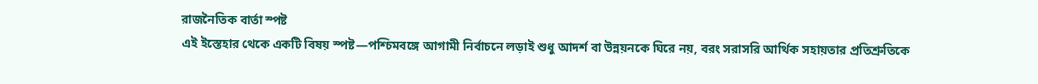রাজনৈতিক বার্তা স্পষ্ট
এই ইস্তেহার থেকে একটি বিষয় স্পষ্ট—পশ্চিমবঙ্গে আগামী নির্বাচনে লড়াই শুধু আদর্শ বা উন্নয়নকে ঘিরে নয়, বরং সরাসরি আর্থিক সহায়তার প্রতিশ্রুতিকে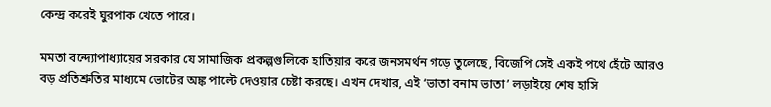কেন্দ্র করেই ঘুরপাক খেতে পারে।

মমতা বন্দ্যোপাধ্যায়ের সরকার যে সামাজিক প্রকল্পগুলিকে হাতিয়ার করে জনসমর্থন গড়ে তুলেছে, বিজেপি সেই একই পথে হেঁটে আরও বড় প্রতিশ্রুতির মাধ্যমে ভোটের অঙ্ক পাল্টে দেওয়ার চেষ্টা করছে। এখন দেখার, এই ‘ভাতা বনাম ভাতা’ লড়াইয়ে শেষ হাসি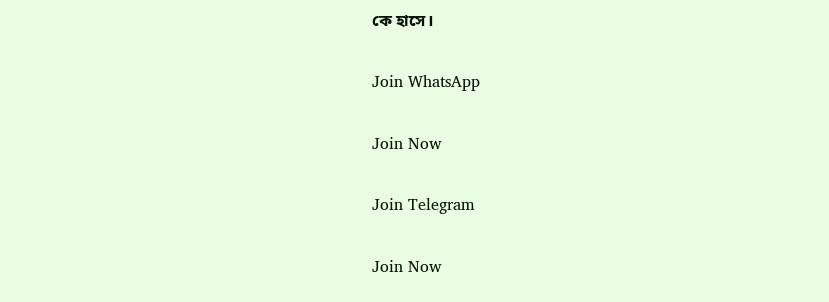কে হাসে।

Join WhatsApp

Join Now

Join Telegram

Join Now